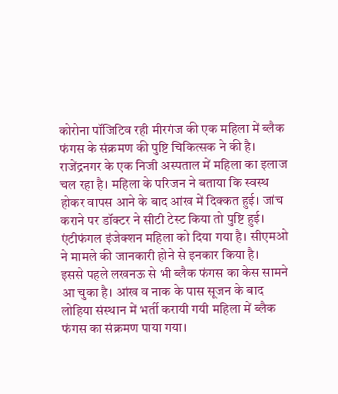कोरोना पॉजिटिव रही मीरगंज की एक महिला में ब्लैक फंगस के संक्रमण की पुष्टि चिकित्सक ने की है। राजेंद्रनगर के एक निजी अस्पताल में महिला का इलाज चल रहा है। महिला के परिजन ने बताया कि स्वस्थ होकर वापस आने के बाद आंख में दिक्कत हुई। जांच कराने पर डॉक्टर ने सीटी टेस्ट किया तो पुष्टि हुई। एंटीफंगल इंजेक्शन महिला को दिया गया है। सीएमओ ने मामले की जानकारी होने से इनकार किया है।
इससे पहले लखनऊ से भी ब्लैक फंगस का केस सामने आ चुका है। आंख व नाक के पास सूजन के बाद लोहिया संस्थान में भर्ती करायी गयी महिला में ब्लैक फंगस का संक्रमण पाया गया।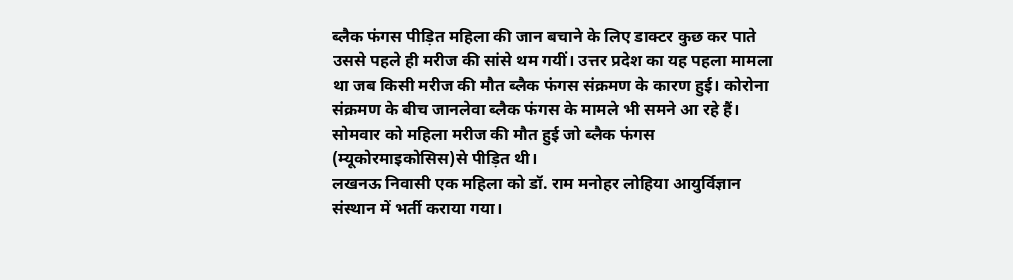ब्लैक फंगस पीड़ित महिला की जान बचाने के लिए डाक्टर कुछ कर पाते उससे पहले ही मरीज की सांसे थम गयीं। उत्तर प्रदेश का यह पहला मामला था जब किसी मरीज की मौत ब्लैक फंगस संक्रमण के कारण हुई। कोरोना संक्रमण के बीच जानलेवा ब्लैक फंगस के मामले भी समने आ रहे हैं। सोमवार को महिला मरीज की मौत हुई जो ब्लैक फंगस (म्यूकोरमाइकोसिस)से पीड़ित थी।
लखनऊ निवासी एक महिला को डॉ. राम मनोहर लोहिया आयुर्विज्ञान संस्थान में भर्ती कराया गया।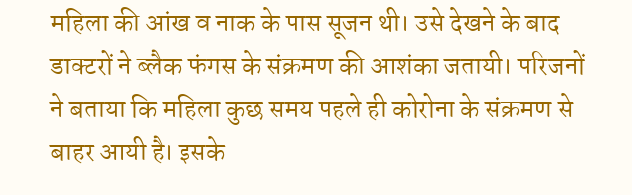महिला की आंख व नाक के पास सूजन थी। उसे देखने के बाद डाक्टरों ने ब्लैक फंगस के संक्रमण की आशंका जतायी। परिजनों ने बताया कि महिला कुछ समय पहले ही कोरोना के संक्रमण से बाहर आयी है। इसके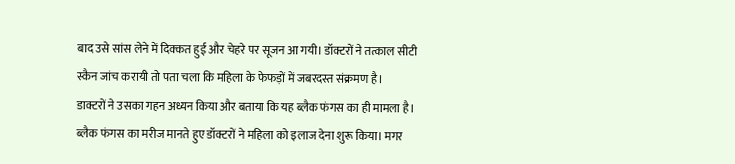बाद उसे सांस लेने में दिक्कत हुई और चेहरे पर सूजन आ गयी। डॉक्टरों ने तत्काल सीटी स्कैन जांच करायी तो पता चला कि महिला के फेफड़ों में जबरदस्त संक्रमण है।
डाक्टरों ने उसका गहन अध्यन किया और बताया कि यह ब्लैक फंगस का ही मामला है। ब्लैक फंगस का मरीज मानते हुए डॉक्टरों ने महिला को इलाज देना शुरू किया। मगर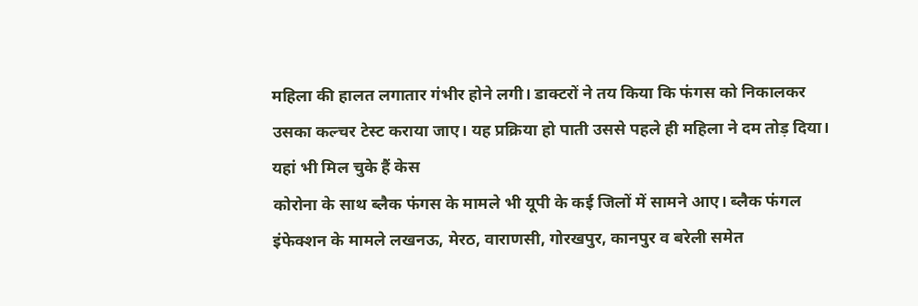महिला की हालत लगातार गंभीर होने लगी। डाक्टरों ने तय किया कि फंगस को निकालकर उसका कल्चर टेस्ट कराया जाए। यह प्रक्रिया हो पाती उससे पहले ही महिला ने दम तोड़ दिया।
यहां भी मिल चुके हैं केस
कोरोना के साथ ब्लैक फंगस के मामले भी यूपी के कई जिलों में सामने आए। ब्लैक फंगल इंफेक्शन के मामले लखनऊ, मेरठ, वाराणसी, गोरखपुर, कानपुर व बरेली समेत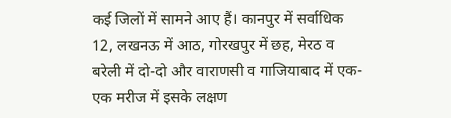कई जिलों में सामने आए हैं। कानपुर में सर्वाधिक 12, लखनऊ में आठ, गोरखपुर में छह, मेरठ व बरेली में दो-दो और वाराणसी व गाजियाबाद में एक- एक मरीज में इसके लक्षण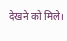देखने को मिले।